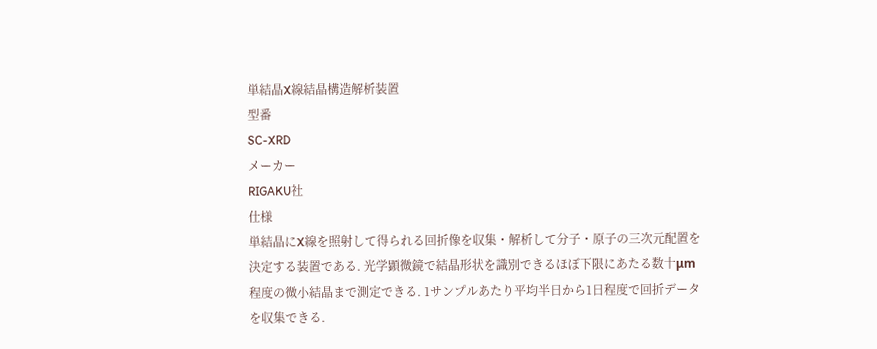単結晶X線結晶構造解析装置
型番
SC-XRD
メーカー
RIGAKU社
仕様
単結晶にX線を照射して得られる回折像を収集・解析して分子・原子の三次元配置を決定する装置である. 光学顕微鏡で結晶形状を識別できるほぼ下限にあたる数十μm程度の微小結晶まで測定できる. 1サンプルあたり平均半日から1日程度で回折データを収集できる.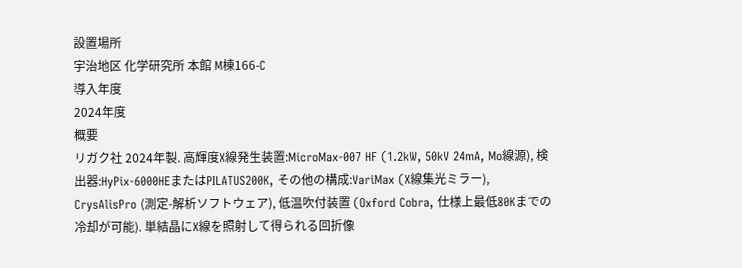設置場所
宇治地区 化学研究所 本館 M棟166-C
導入年度
2024年度
概要
リガク社 2024年製. 高輝度X線発生装置:MicroMax-007 HF (1.2kW, 50kV 24mA, Mo線源), 検出器:HyPix-6000HEまたはPILATUS200K, その他の構成:VariMax (X線集光ミラー), CrysAlisPro (測定-解析ソフトウェア), 低温吹付装置 (Oxford Cobra, 仕様上最低80Kまでの冷却が可能). 単結晶にX線を照射して得られる回折像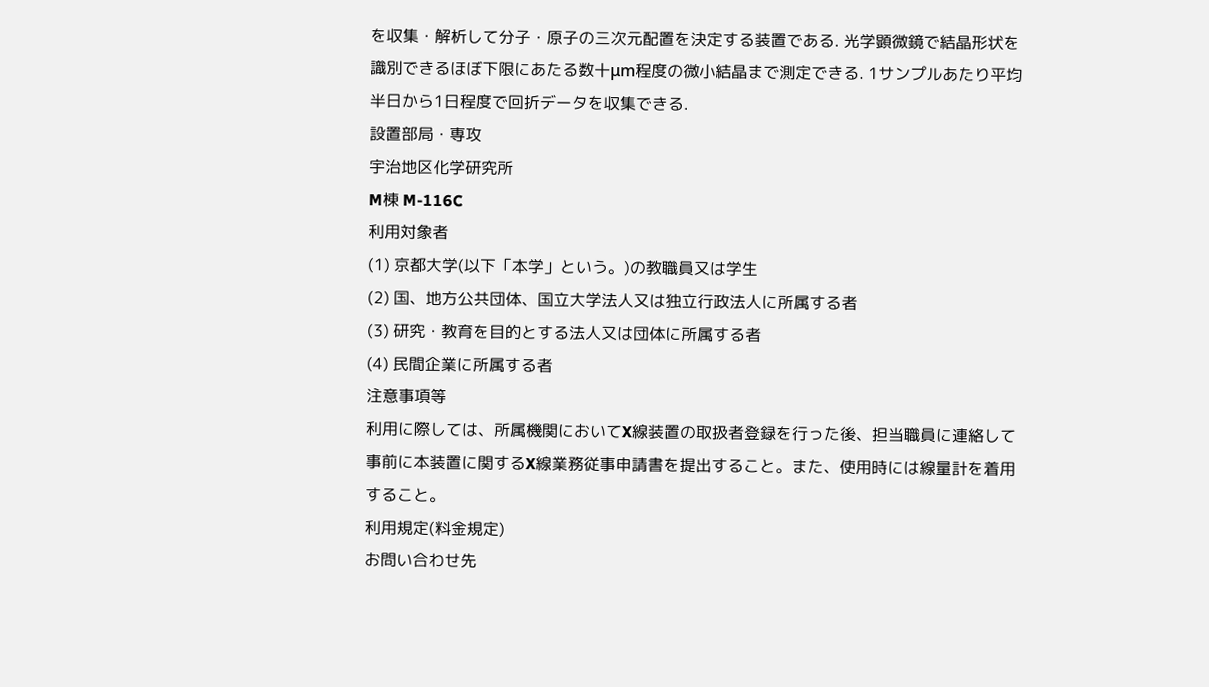を収集・解析して分子・原子の三次元配置を決定する装置である. 光学顕微鏡で結晶形状を識別できるほぼ下限にあたる数十μm程度の微小結晶まで測定できる. 1サンプルあたり平均半日から1日程度で回折データを収集できる.
設置部局・専攻
宇治地区化学研究所
M棟 M-116C
利用対象者
(1) 京都大学(以下「本学」という。)の教職員又は学生
(2) 国、地方公共団体、国立大学法人又は独立行政法人に所属する者
(3) 研究・教育を目的とする法人又は団体に所属する者
(4) 民間企業に所属する者
注意事項等
利用に際しては、所属機関においてX線装置の取扱者登録を行った後、担当職員に連絡して事前に本装置に関するX線業務従事申請書を提出すること。また、使用時には線量計を着用すること。
利用規定(料金規定)
お問い合わせ先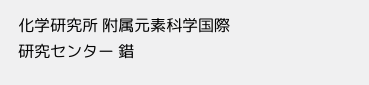化学研究所 附属元素科学国際研究センター 錯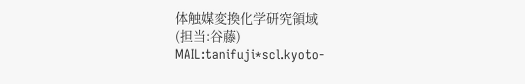体触媒変換化学研究領域
(担当:谷藤)
MAIL:tanifuji*scl.kyoto-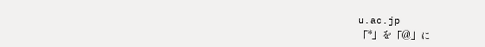u.ac.jp
「*」を「@」に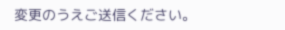変更のうえご送信ください。